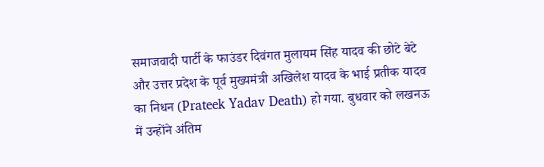समाजवादी पार्टी के फाउंडर दिवंगत मुलायम सिंह यादव की छोटे बेटे और उत्तर प्रदेश के पूर्व मुख्यमंत्री अखिलेश यादव के भाई प्रतीक यादव का निधन (Prateek Yadav Death) हो गया. बुधवार को लखनऊ में उन्होंने अंतिम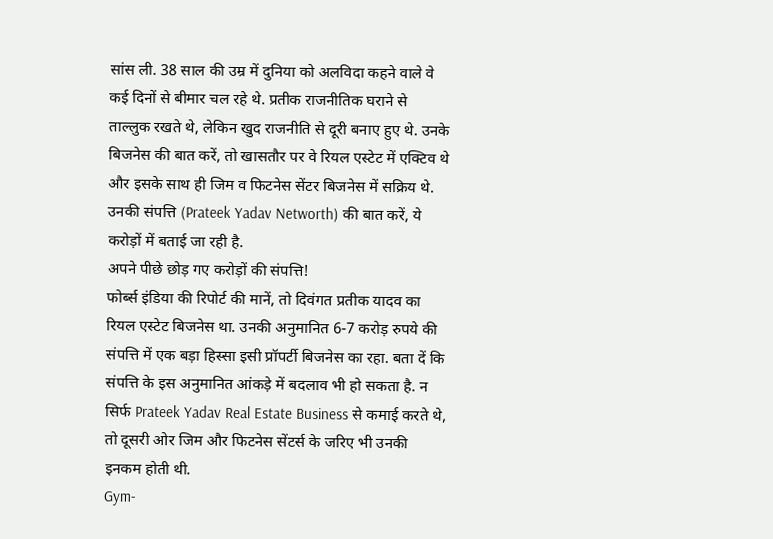सांस ली. 38 साल की उम्र में दुनिया को अलविदा कहने वाले वे कई दिनों से बीमार चल रहे थे. प्रतीक राजनीतिक घराने से ताल्लुक रखते थे, लेकिन खुद राजनीति से दूरी बनाए हुए थे. उनके बिजनेस की बात करें, तो खासतौर पर वे रियल एस्टेट में एक्टिव थे और इसके साथ ही जिम व फिटनेस सेंटर बिजनेस में सक्रिय थे. उनकी संपत्ति (Prateek Yadav Networth) की बात करें, ये करोड़ों में बताई जा रही है.
अपने पीछे छोड़ गए करोड़ों की संपत्ति!
फोर्ब्स इंडिया की रिपोर्ट की मानें, तो दिवंगत प्रतीक यादव का रियल एस्टेट बिजनेस था. उनकी अनुमानित 6-7 करोड़ रुपये की संपत्ति में एक बड़ा हिस्सा इसी प्रॉपर्टी बिजनेस का रहा. बता दें कि संपत्ति के इस अनुमानित आंकड़े में बदलाव भी हो सकता है. न सिर्फ Prateek Yadav Real Estate Business से कमाई करते थे, तो दूसरी ओर जिम और फिटनेस सेंटर्स के जरिए भी उनकी इनकम होती थी.
Gym-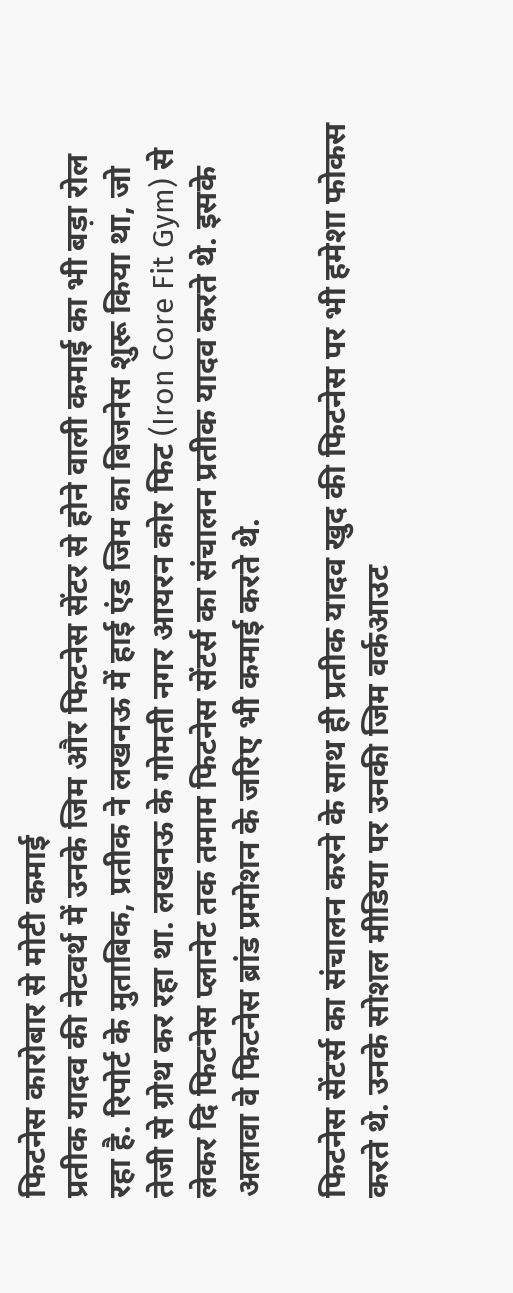फिटनेस कारोबार से मोटी कमाई
प्रतीक यादव की नेटवर्थ में उनके जिम और फिटनेस सेंटर से होने वाली कमाई का भी बड़ा रोल रहा है. रिपोर्ट के मुताबिक, प्रतीक ने लखनऊ में हाई एंड जिम का बिजनेस शुरू किया था, जो तेजी से ग्रोथ कर रहा था. लखनऊ के गोमती नगर आयरन कोर फिट (Iron Core Fit Gym) से लेकर दि फिटनेस प्लानेट तक तमाम फिटनेस सेंटर्स का संचालन प्रतीक यादव करते थे. इसके अलावा वे फिटनेस ब्रांड प्रमोशन के जरिए भी कमाई करते थे.

फिटनेस सेंटर्स का संचालन करने के साथ ही प्रतीक यादव खुद की फिटनेस पर भी हमेशा फोकस करते थे. उनके सोशल मीडिया पर उनकी जिम वर्कआउट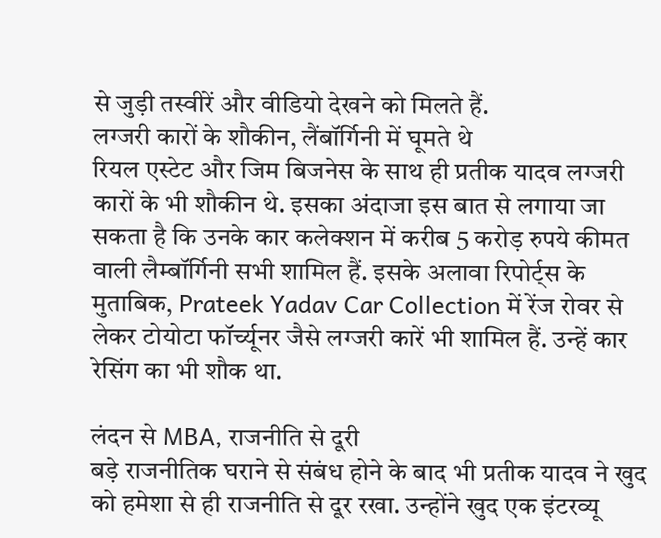से जुड़ी तस्वीरें और वीडियो देखने को मिलते हैं.
लग्जरी कारों के शौकीन, लैंबॉर्गिनी में घूमते थे
रियल एस्टेट और जिम बिजनेस के साथ ही प्रतीक यादव लग्जरी कारों के भी शौकीन थे. इसका अंदाजा इस बात से लगाया जा सकता है कि उनके कार कलेक्शन में करीब 5 करोड़ रुपये कीमत वाली लैम्बॉर्गिनी सभी शामिल हैं. इसके अलावा रिपोर्ट्स के मुताबिक, Prateek Yadav Car Collection में रेंज रोवर से लेकर टोयोटा फॉर्च्यूनर जैसे लग्जरी कारें भी शामिल हैं. उन्हें कार रेसिंग का भी शौक था.

लंदन से MBA, राजनीति से दूरी
बड़े राजनीतिक घराने से संबंध होने के बाद भी प्रतीक यादव ने खुद को हमेशा से ही राजनीति से दूर रखा. उन्होंने खुद एक इंटरव्यू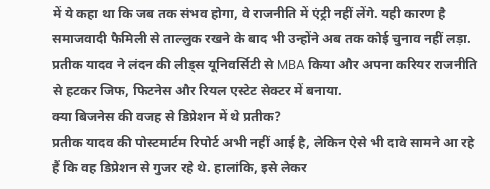में ये कहा था कि जब तक संभव होगा, वे राजनीति में एंट्री नहीं लेंगे. यही कारण है समाजवादी फैमिली से ताल्लुक रखने के बाद भी उन्होंने अब तक कोई चुनाव नहीं लड़ा.
प्रतीक यादव ने लंदन की लीड्स यूनिवर्सिटी से MBA किया और अपना करियर राजनीति से हटकर जिफ, फिटनेस और रियल एस्टेट सेक्टर में बनाया.
क्या बिजनेस की वजह से डिप्रेशन में थे प्रतीक?
प्रतीक यादव की पोस्टमार्टम रिपोर्ट अभी नहीं आई है, लेकिन ऐसे भी दावे सामने आ रहे हैं कि वह डिप्रेशन से गुजर रहे थे. हालांकि, इसे लेकर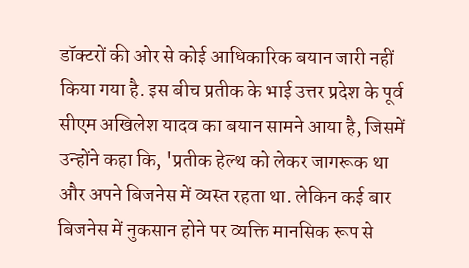डॉक्टरों की ओर से कोई आधिकारिक बयान जारी नहीं किया गया है. इस बीच प्रतीक के भाई उत्तर प्रदेश के पूर्व सीएम अखिलेश यादव का बयान सामने आया है, जिसमें उन्होंने कहा कि, 'प्रतीक हेल्थ को लेकर जागरूक था और अपने बिजनेस में व्यस्त रहता था. लेकिन कई बार बिजनेस में नुकसान होने पर व्यक्ति मानसिक रूप से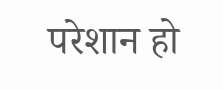परेशान हो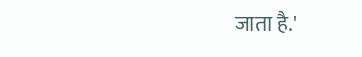जाता है.'